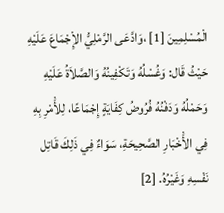الْمُسْلِمِينَ [1] ،وَادَّعَى الرَّمْلِيُّ الإِْجْمَاعَ عَلَيْهِ حَيْثُ قَال: وَغُسْلُهُ وَتَكْفِينُهُ وَالصَّلاَةُ عَلَيْهِ وَحَمْلُهُ وَدَفْنُهُ فُرُوضُ كِفَايَةٍ إِجْمَاعًا، لِلأَْمْرِ بِهِ فِي الأَْخْبَارِ الصَّحِيحَةِ، سَوَاءٌ فِي ذَلِكَ قَاتِل نَفْسِهِ وَغَيْرُهُ. [2]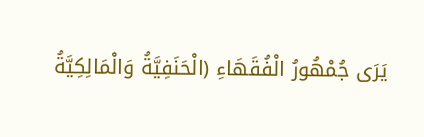يَرَى جُمْهُورُ الْفُقَهَاءِ (الْحَنَفِيَّةُ وَالْمَالِكِيَّةُ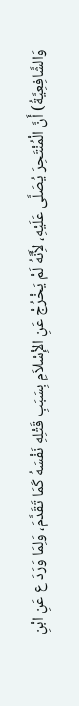وَالشَّافِعِيَّةُ) أَنَّ الْمُنْتَحِرَ يُصَلَّى عَلَيْهِ، لأَِنَّهُ لَمْ يَخْرُجْ عَنِ الإِْسْلاَمِ بِسَبَبِ قَتْلِهِ نَفْسَهُ كَمَا تَقَدَّمَ، وَلِمَا وَرَدَ ع عَنِ ابْنِ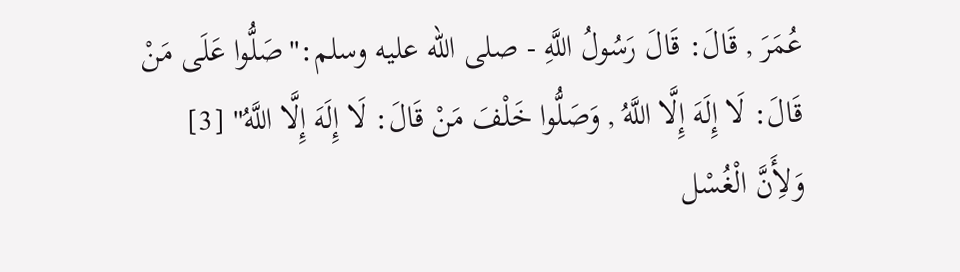عُمَرَ , قَالَ: قَالَ رَسُولُ اللَّهِ - صلى الله عليه وسلم:"صَلُّوا عَلَى مَنْ قَالَ: لَا إِلَهَ إِلَّا اللَّهُ , وَصَلُّوا خَلْفَ مَنْ قَالَ: لَا إِلَهَ إِلَّا اللَّهُ" [3]
وَلأَِنَّ الْغُسْل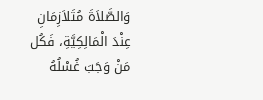وَالصَّلاَةَ مُتَلاَزِمَانِ عِنْدَ الْمَالِكِيَّةِ، فَكُل مَنْ وَجَبَ غُسْلُهُ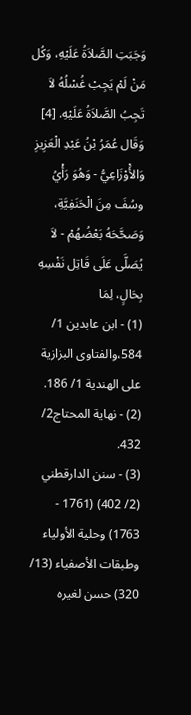وَجَبَتِ الصَّلاَةُ عَلَيْهِ، وَكُل مَنْ لَمْ يَجِبْ غُسْلُهُ لاَ تَجِبُ الصَّلاَةُ عَلَيْهِ. [4]
وَقَال عُمَرُ بْنُ عَبْدِ الْعَزِيزِ وَالأَْوْزَاعِيُّ - وَهُوَ رَأْيُ وسُفَ مِنَ الْحَنَفِيَّةِ، وَصَحَّحَهُ بَعْضُهُمْ - لاَ يُصَلَّى عَلَى قَاتِل نَفْسِهِ بِحَالٍ، لِمَا
(1) - ابن عابدين 1/ 584،والفتاوى البزازية على الهندية 1/ 186.
(2) - نهاية المحتاج2/ 432.
(3) - سنن الدارقطني (2/ 402) (1761 - 1763) وحلية الأولياء وطبقات الأصفياء (13/ 320) حسن لغيره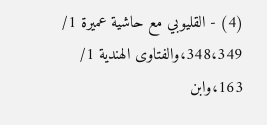(4) - القليوبي مع حاشية عميرة 1/ 348،349،والفتاوى الهندية 1/ 163،وابن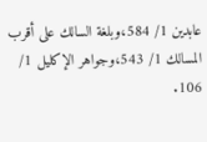عابدين 1/ 584،وبلغة السالك على أقرب المسالك 1/ 543،وجواهر الإكليل 1/ 106.